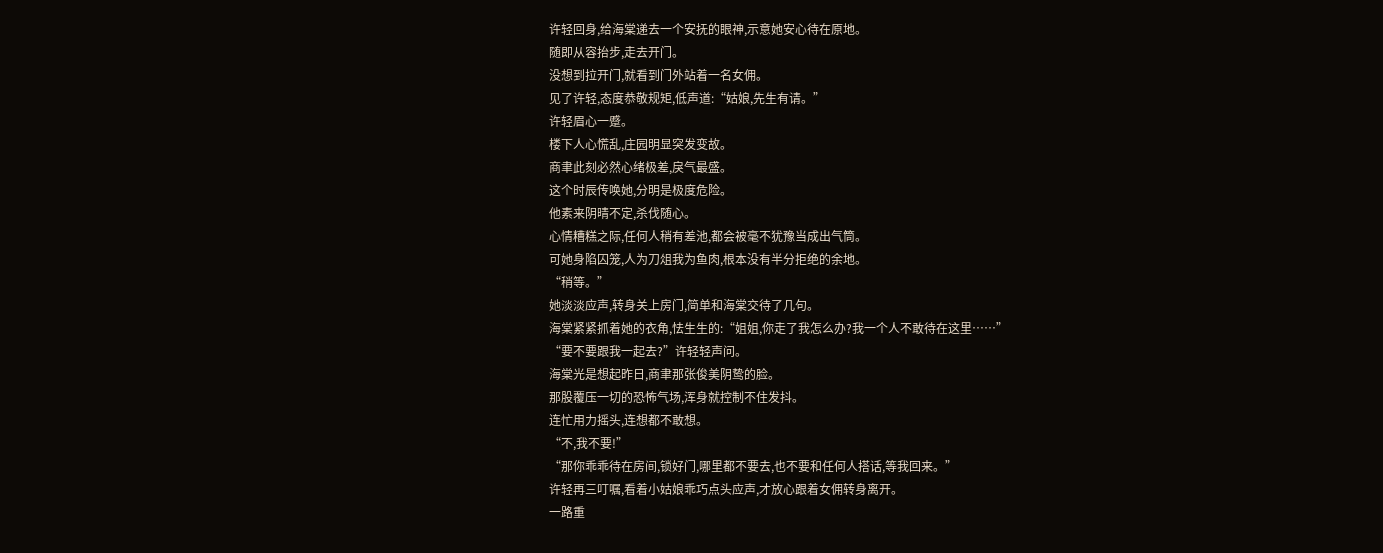许轻回身,给海棠递去一个安抚的眼神,示意她安心待在原地。
随即从容抬步,走去开门。
没想到拉开门,就看到门外站着一名女佣。
见了许轻,态度恭敬规矩,低声道:“姑娘,先生有请。”
许轻眉心一蹙。
楼下人心慌乱,庄园明显突发变故。
商聿此刻必然心绪极差,戾气最盛。
这个时辰传唤她,分明是极度危险。
他素来阴晴不定,杀伐随心。
心情糟糕之际,任何人稍有差池,都会被毫不犹豫当成出气筒。
可她身陷囚笼,人为刀俎我为鱼肉,根本没有半分拒绝的余地。
“稍等。”
她淡淡应声,转身关上房门,简单和海棠交待了几句。
海棠紧紧抓着她的衣角,怯生生的:“姐姐,你走了我怎么办?我一个人不敢待在这里……”
“要不要跟我一起去?”许轻轻声问。
海棠光是想起昨日,商聿那张俊美阴鸷的脸。
那股覆压一切的恐怖气场,浑身就控制不住发抖。
连忙用力摇头,连想都不敢想。
“不,我不要!”
“那你乖乖待在房间,锁好门,哪里都不要去,也不要和任何人搭话,等我回来。”
许轻再三叮嘱,看着小姑娘乖巧点头应声,才放心跟着女佣转身离开。
一路重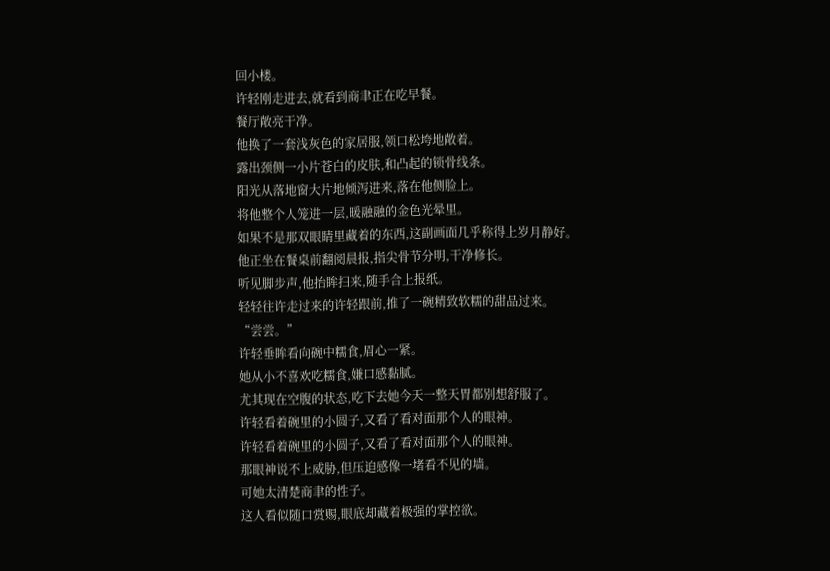回小楼。
许轻刚走进去,就看到商聿正在吃早餐。
餐厅敞亮干净。
他换了一套浅灰色的家居服,领口松垮地敞着。
露出颈侧一小片苍白的皮肤,和凸起的锁骨线条。
阳光从落地窗大片地倾泻进来,落在他侧脸上。
将他整个人笼进一层,暖融融的金色光晕里。
如果不是那双眼睛里藏着的东西,这副画面几乎称得上岁月静好。
他正坐在餐桌前翻阅晨报,指尖骨节分明,干净修长。
听见脚步声,他抬眸扫来,随手合上报纸。
轻轻往许走过来的许轻跟前,推了一碗精致软糯的甜品过来。
“尝尝。”
许轻垂眸看向碗中糯食,眉心一紧。
她从小不喜欢吃糯食,嫌口感黏腻。
尤其现在空腹的状态,吃下去她今天一整天胃都别想舒服了。
许轻看着碗里的小圆子,又看了看对面那个人的眼神。
许轻看着碗里的小圆子,又看了看对面那个人的眼神。
那眼神说不上威胁,但压迫感像一堵看不见的墙。
可她太清楚商聿的性子。
这人看似随口赏赐,眼底却藏着极强的掌控欲。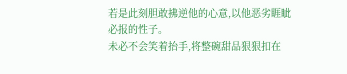若是此刻胆敢拂逆他的心意,以他恶劣睚眦必报的性子。
未必不会笑着抬手,将整碗甜品狠狠扣在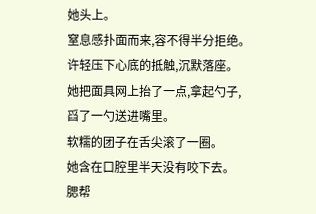她头上。
窒息感扑面而来,容不得半分拒绝。
许轻压下心底的抵触,沉默落座。
她把面具网上抬了一点,拿起勺子,舀了一勺送进嘴里。
软糯的团子在舌尖滚了一圈。
她含在口腔里半天没有咬下去。
腮帮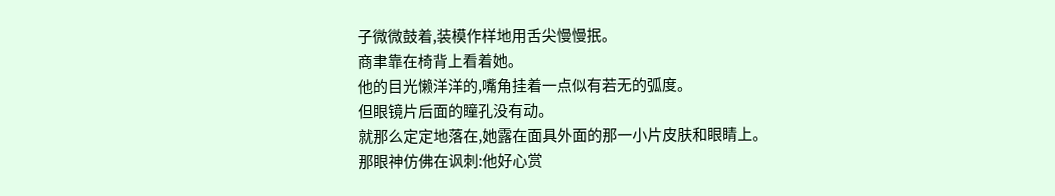子微微鼓着,装模作样地用舌尖慢慢抿。
商聿靠在椅背上看着她。
他的目光懒洋洋的,嘴角挂着一点似有若无的弧度。
但眼镜片后面的瞳孔没有动。
就那么定定地落在,她露在面具外面的那一小片皮肤和眼睛上。
那眼神仿佛在讽刺:他好心赏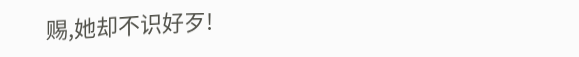赐,她却不识好歹!